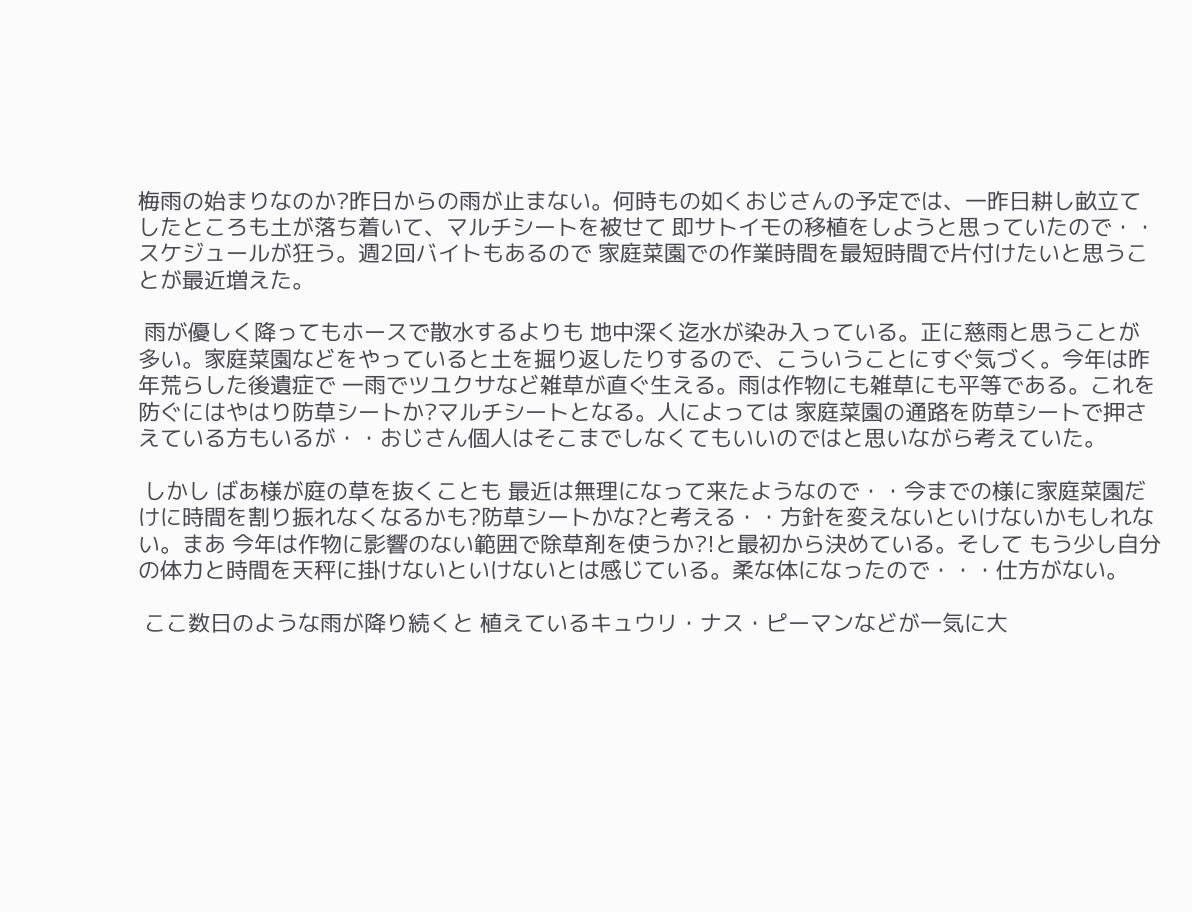梅雨の始まりなのか?昨日からの雨が止まない。何時もの如くおじさんの予定では、一昨日耕し畝立てしたところも土が落ち着いて、マルチシートを被せて 即サトイモの移植をしようと思っていたので・・スケジュールが狂う。週2回バイトもあるので 家庭菜園での作業時間を最短時間で片付けたいと思うことが最近増えた。

 雨が優しく降ってもホースで散水するよりも 地中深く迄水が染み入っている。正に慈雨と思うことが多い。家庭菜園などをやっていると土を掘り返したりするので、こういうことにすぐ気づく。今年は昨年荒らした後遺症で 一雨でツユクサなど雑草が直ぐ生える。雨は作物にも雑草にも平等である。これを防ぐにはやはり防草シートか?マルチシートとなる。人によっては 家庭菜園の通路を防草シートで押さえている方もいるが・・おじさん個人はそこまでしなくてもいいのではと思いながら考えていた。

 しかし ばあ様が庭の草を抜くことも 最近は無理になって来たようなので・・今までの様に家庭菜園だけに時間を割り振れなくなるかも?防草シートかな?と考える・・方針を変えないといけないかもしれない。まあ 今年は作物に影響のない範囲で除草剤を使うか?!と最初から決めている。そして もう少し自分の体力と時間を天秤に掛けないといけないとは感じている。柔な体になったので・・・仕方がない。

 ここ数日のような雨が降り続くと 植えているキュウリ・ナス・ピーマンなどが一気に大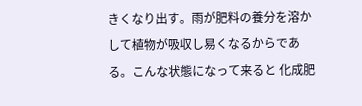きくなり出す。雨が肥料の養分を溶かして植物が吸収し易くなるからである。こんな状態になって来ると 化成肥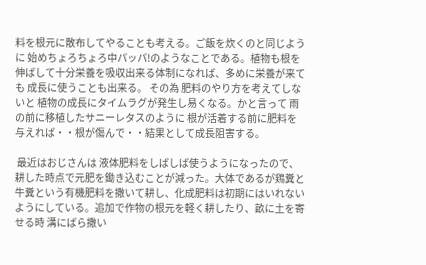料を根元に散布してやることも考える。ご飯を炊くのと同じように 始めちょろちょろ中パッパ!のようなことである。植物も根を伸ばして十分栄養を吸収出来る体制になれば、多めに栄養が来ても 成長に使うことも出来る。 その為 肥料のやり方を考えてしないと 植物の成長にタイムラグが発生し易くなる。かと言って 雨の前に移植したサニーレタスのように 根が活着する前に肥料を与えれば・・根が傷んで・・結果として成長阻害する。

 最近はおじさんは 液体肥料をしばしば使うようになったので、耕した時点で元肥を鋤き込むことが減った。大体であるが鶏糞と牛糞という有機肥料を撒いて耕し、化成肥料は初期にはいれないようにしている。追加で作物の根元を軽く耕したり、畝に土を寄せる時 溝にばら撒い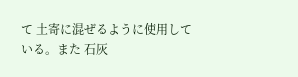て 土寄に混ぜるように使用している。また 石灰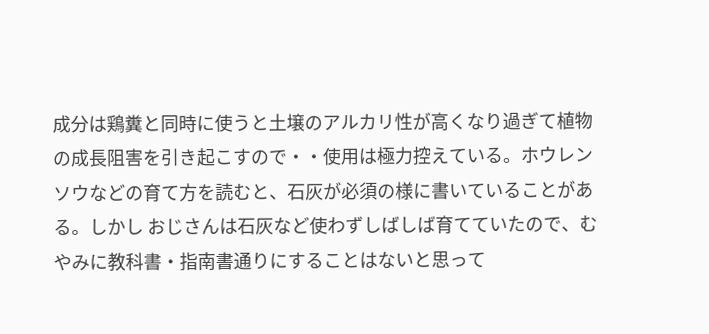成分は鶏糞と同時に使うと土壌のアルカリ性が高くなり過ぎて植物の成長阻害を引き起こすので・・使用は極力控えている。ホウレンソウなどの育て方を読むと、石灰が必須の様に書いていることがある。しかし おじさんは石灰など使わずしばしば育てていたので、むやみに教科書・指南書通りにすることはないと思って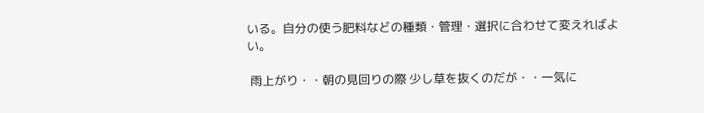いる。自分の使う肥料などの種類・管理・選択に合わせて変えればよい。

 雨上がり・・朝の見回りの際 少し草を抜くのだが・・一気に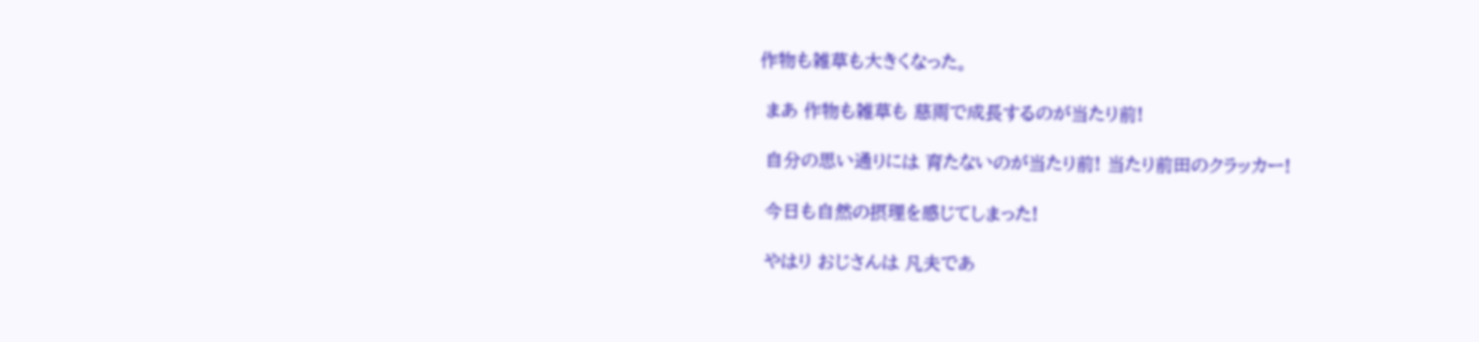作物も雑草も大きくなった。

 まあ 作物も雑草も 慈雨で成長するのが当たり前!

 自分の思い通りには 育たないのが当たり前! 当たり前田のクラッカー!

 今日も自然の摂理を感じてしまった!

 やはり おじさんは 凡夫であ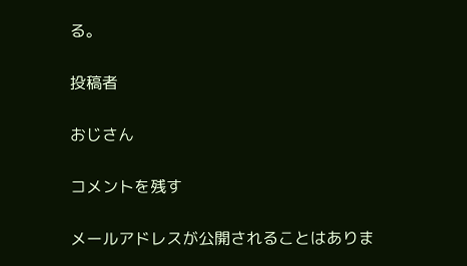る。

投稿者

おじさん

コメントを残す

メールアドレスが公開されることはありま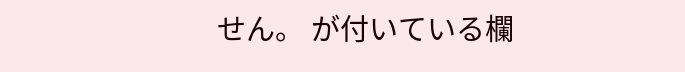せん。 が付いている欄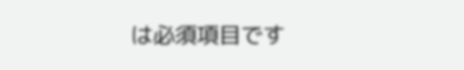は必須項目です